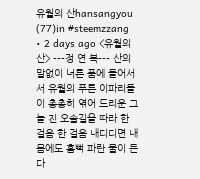유월의 산hansangyou (77)in #steemzzang • 2 days ago <유월의 산> ---정 연 복--- 산의 말없이 너른 품에 들어서서 유월의 푸른 이파리들이 총총히 엮어 드리운 그늘 진 오솔길을 따라 한 걸음 한 걸음 내디디면 내 몸에도 흠뻑 파란 물이 든다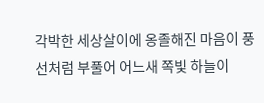각박한 세상살이에 옹졸해진 마음이 풍선처럼 부풀어 어느새 쪽빛 하늘이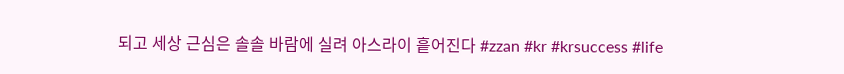되고 세상 근심은 솔솔 바람에 실려 아스라이 흩어진다 #zzan #kr #krsuccess #life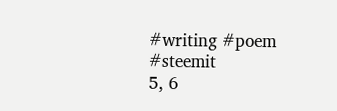#writing #poem #steemit
5, 6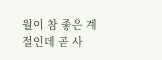월이 참 좋은 계절인데 곧 사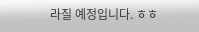라질 예정입니다. ㅎㅎ